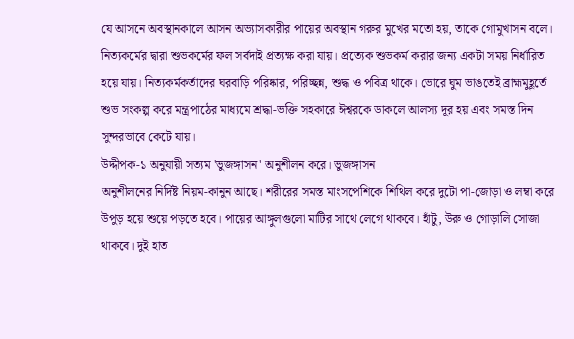যে আসনে অবস্থানকালে আসন অভ্যাসকারীর পায়ের অবস্থান গরুর মুখের মতো হয়, তাকে গোমুখাসন বলে।
নিত্যকর্মের দ্বারা শুভকর্মের ফল সর্বদাই প্রত্যক্ষ করা যায়। প্রত্যেক শুভকর্ম করার জন্য একটা সময় নির্ধারিত হয়ে যায়। নিত্যকর্মকর্তাদের ঘরবাড়ি পরিষ্কার, পরিচ্ছন্ন, শুদ্ধ ও পবিত্র থাকে। ভোরে ঘুম ভাঙতেই ব্রাহ্মমুহূর্তে শুভ সংকল্প করে মন্ত্রপাঠের মাধ্যমে শ্রদ্ধা-ভক্তি সহকারে ঈশ্বরকে ডাকলে আলস্য দূর হয় এবং সমস্ত দিন সুন্দরভাবে কেটে যায়।
উদ্দীপক-১ অনুযায়ী সত্যম 'ভুজঙ্গাসন' অনুশীলন করে। ভুজঙ্গাসন
অনুশীলনের নির্দিষ্ট নিয়ম-কানুন আছে। শরীরের সমস্ত মাংসপেশিকে শিথিল করে দুটো পা-জোড়া ও লম্বা করে উপুড় হয়ে শুয়ে পড়তে হবে। পায়ের আঙ্গুলগুলো মাটির সাথে লেগে থাকবে। হাঁটু, উরু ও গোড়ালি সোজা থাকবে। দুই হাত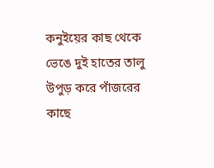কনুইয়ের কাছ থেকে ভেঙে দুই হাতের তালু উপুড় করে পাঁজরের কাছে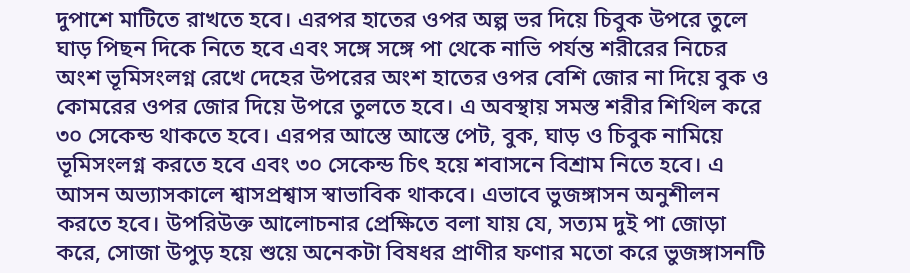দুপাশে মাটিতে রাখতে হবে। এরপর হাতের ওপর অল্প ভর দিয়ে চিবুক উপরে তুলে ঘাড় পিছন দিকে নিতে হবে এবং সঙ্গে সঙ্গে পা থেকে নাভি পর্যন্ত শরীরের নিচের অংশ ভূমিসংলগ্ন রেখে দেহের উপরের অংশ হাতের ওপর বেশি জোর না দিয়ে বুক ও কোমরের ওপর জোর দিয়ে উপরে তুলতে হবে। এ অবস্থায় সমস্ত শরীর শিথিল করে ৩০ সেকেন্ড থাকতে হবে। এরপর আস্তে আস্তে পেট, বুক, ঘাড় ও চিবুক নামিয়ে ভূমিসংলগ্ন করতে হবে এবং ৩০ সেকেন্ড চিৎ হয়ে শবাসনে বিশ্রাম নিতে হবে। এ আসন অভ্যাসকালে শ্বাসপ্রশ্বাস স্বাভাবিক থাকবে। এভাবে ভুজঙ্গাসন অনুশীলন করতে হবে। উপরিউক্ত আলোচনার প্রেক্ষিতে বলা যায় যে, সত্যম দুই পা জোড়া করে, সোজা উপুড় হয়ে শুয়ে অনেকটা বিষধর প্রাণীর ফণার মতো করে ভুজঙ্গাসনটি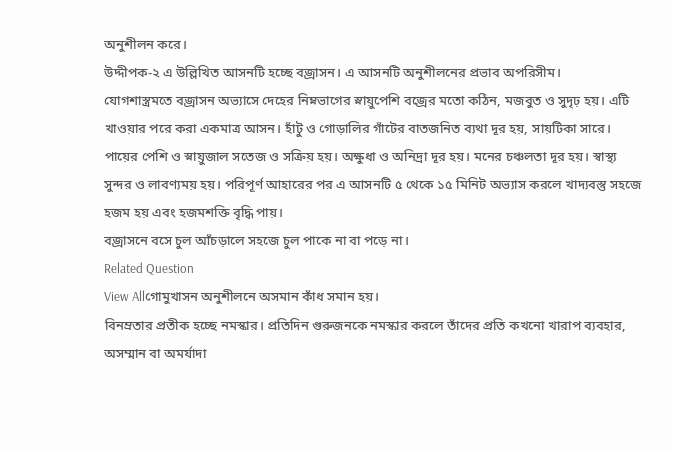অনুশীলন করে।
উদ্দীপক-২ এ উল্লিখিত আসনটি হচ্ছে বজ্রাসন। এ আসনটি অনুশীলনের প্রভাব অপরিসীম।
যোগশাস্ত্রমতে বজ্রাসন অভ্যাসে দেহের নিম্নভাগের স্নায়ুপেশি বজ্রের মতো কঠিন, মজবুত ও সুদৃঢ় হয়। এটি খাওয়ার পরে করা একমাত্র আসন। হাঁটু ও গোড়ালির গাঁটের বাতজনিত ব্যথা দূর হয়, সায়টিকা সারে। পায়ের পেশি ও স্নায়ুজাল সতেজ ও সক্রিয় হয়। অক্ষুধা ও অনিদ্রা দূর হয়। মনের চঞ্চলতা দূর হয়। স্বাস্থ্য সুন্দর ও লাবণ্যময় হয়। পরিপূর্ণ আহারের পর এ আসনটি ৫ থেকে ১৫ মিনিট অভ্যাস করলে খাদ্যবস্তু সহজে হজম হয় এবং হজমশক্তি বৃদ্ধি পায়।
বজ্রাসনে বসে চুল আঁচড়ালে সহজে চুল পাকে না বা পড়ে না।
Related Question
View Allগোমুখাসন অনুশীলনে অসমান কাঁধ সমান হয়।
বিনম্রতার প্রতীক হচ্ছে নমস্কার। প্রতিদিন গুরুজনকে নমস্কার করলে তাঁদের প্রতি কখনো খারাপ ব্যবহার, অসম্মান বা অমর্যাদা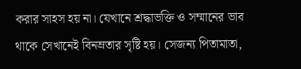করার সাহস হয় না। যেখানে শ্রদ্ধাভক্তি ও সম্মানের ভাব থাকে সেখানেই বিনম্রতার সৃষ্টি হয়। সেজন্য পিতামাতা,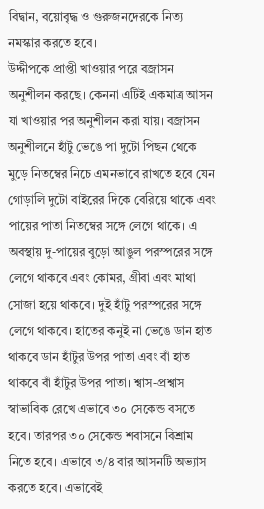বিদ্বান, বয়োবৃদ্ধ ও গুরুজনদেরকে নিত্য নমস্কার করতে হবে।
উদ্দীপকে প্রাপ্তী খাওয়ার পরে বজ্রাসন অনুশীলন করছে। কেননা এটিই একমাত্র আসন যা খাওয়ার পর অনুশীলন করা যায়। বজ্রাসন অনুশীলনে হাঁটু ভেঙে পা দুটো পিছন থেকে মুড়ে নিতম্বের নিচে এমনভাবে রাখতে হবে যেন গোড়ালি দুটো বাইরের দিকে বেরিয়ে থাকে এবং পায়ের পাতা নিতম্বের সঙ্গে লেগে থাকে। এ অবস্থায় দু-পায়ের বুড়ো আঙুল পরস্পরের সঙ্গে লেগে থাকবে এবং কোমর, গ্রীবা এবং মাথা সোজা হয়ে থাকবে। দুই হাঁটু পরস্পরের সঙ্গে লেগে থাকবে। হাতের কনুই না ভেঙে ডান হাত থাকবে ডান হাঁটুর উপর পাতা এবং বাঁ হাত থাকবে বাঁ হাঁটুর উপর পাতা। শ্বাস-প্রশ্বাস স্বাভাবিক রেখে এভাবে ৩০ সেকেন্ড বসতে হবে। তারপর ৩০ সেকেন্ড শবাসনে বিশ্রাম নিতে হবে। এভাবে ৩/৪ বার আসনটি অভ্যাস করতে হবে। এভাবেই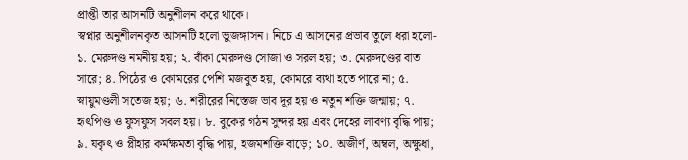প্রাপ্তী তার আসনটি অনুশীলন করে থাকে।
স্বপ্নার অনুশীলনকৃত আসনটি হলো ভুজঙ্গাসন। নিচে এ আসনের প্রভাব তুলে ধরা হলো- ১. মেরুদণ্ড নমনীয় হয়; ২. বাঁকা মেরুদণ্ড সোজা ও সরল হয়; ৩. মেরুদণ্ডের বাত সারে; ৪. পিঠের ও কোমরের পেশি মজবুত হয়, কোমরে ব্যথা হতে পারে না; ৫. স্নায়ুমণ্ডলী সতেজ হয়; ৬. শরীরের নিস্তেজ ভাব দূর হয় ও নতুন শক্তি জন্মায়; ৭. হৃৎপিণ্ড ও ফুসফুস সবল হয়। ৮. বুকের গঠন সুন্দর হয় এবং দেহের লাবণ্য বৃদ্ধি পায়; ৯. যকৃৎ ও প্লীহার কর্মক্ষমতা বৃদ্ধি পায়, হজমশক্তি বাড়ে; ১০. অজীর্ণ, অম্বল, অক্ষুধা,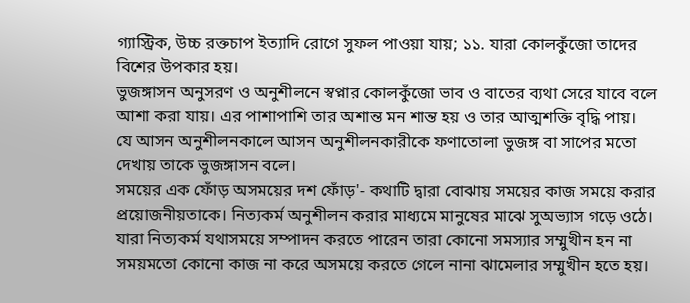গ্যাস্ট্রিক, উচ্চ রক্তচাপ ইত্যাদি রোগে সুফল পাওয়া যায়; ১১. যারা কোলকুঁজো তাদের বিশের উপকার হয়।
ভুজঙ্গাসন অনুসরণ ও অনুশীলনে স্বপ্নার কোলকুঁজো ভাব ও বাতের ব্যথা সেরে যাবে বলে আশা করা যায়। এর পাশাপাশি তার অশান্ত মন শান্ত হয় ও তার আত্মশক্তি বৃদ্ধি পায়।
যে আসন অনুশীলনকালে আসন অনুশীলনকারীকে ফণাতোলা ভুজঙ্গ বা সাপের মতো দেখায় তাকে ভুজঙ্গাসন বলে।
সময়ের এক ফোঁড় অসময়ের দশ ফোঁড়'- কথাটি দ্বারা বোঝায় সময়ের কাজ সময়ে করার প্রয়োজনীয়তাকে। নিত্যকর্ম অনুশীলন করার মাধ্যমে মানুষের মাঝে সুঅভ্যাস গড়ে ওঠে। যারা নিত্যকর্ম যথাসময়ে সম্পাদন করতে পারেন তারা কোনো সমস্যার সম্মুখীন হন না সময়মতো কোনো কাজ না করে অসময়ে করতে গেলে নানা ঝামেলার সম্মুখীন হতে হয়।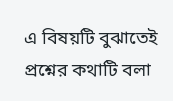এ বিষয়টি বুঝাতেই প্রশ্নের কথাটি বলা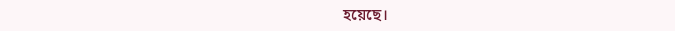হয়েছে।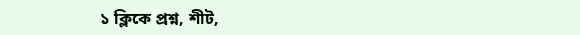১ ক্লিকে প্রশ্ন, শীট,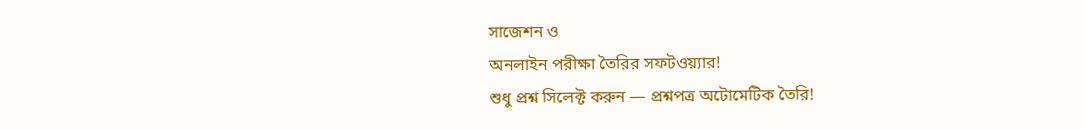সাজেশন ও
অনলাইন পরীক্ষা তৈরির সফটওয়্যার!
শুধু প্রশ্ন সিলেক্ট করুন — প্রশ্নপত্র অটোমেটিক তৈরি!